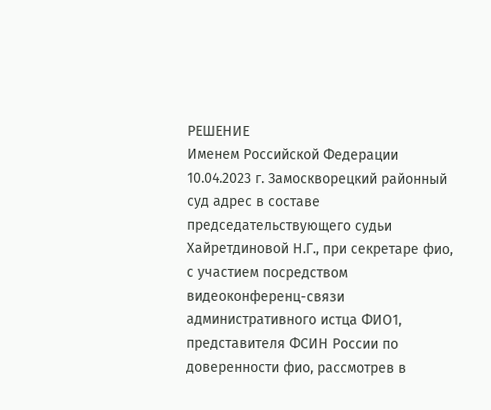РЕШЕНИЕ
Именем Российской Федерации
10.04.2023 г. Замоскворецкий районный суд адрес в составе председательствующего судьи Хайретдиновой Н.Г., при секретаре фио, с участием посредством видеоконференц-связи административного истца ФИО1, представителя ФСИН России по доверенности фио, рассмотрев в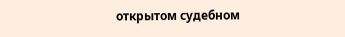открытом судебном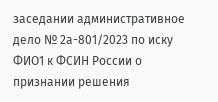заседании административное дело № 2а-801/2023 по иску ФИО1 к ФСИН России о признании решения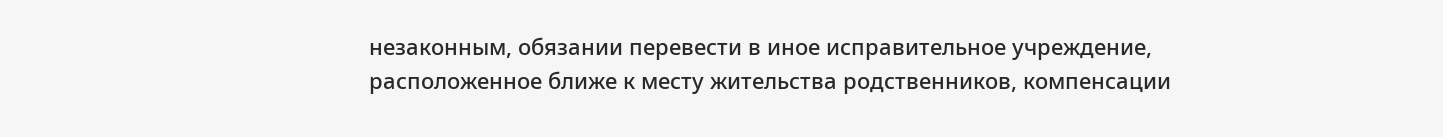незаконным, обязании перевести в иное исправительное учреждение, расположенное ближе к месту жительства родственников, компенсации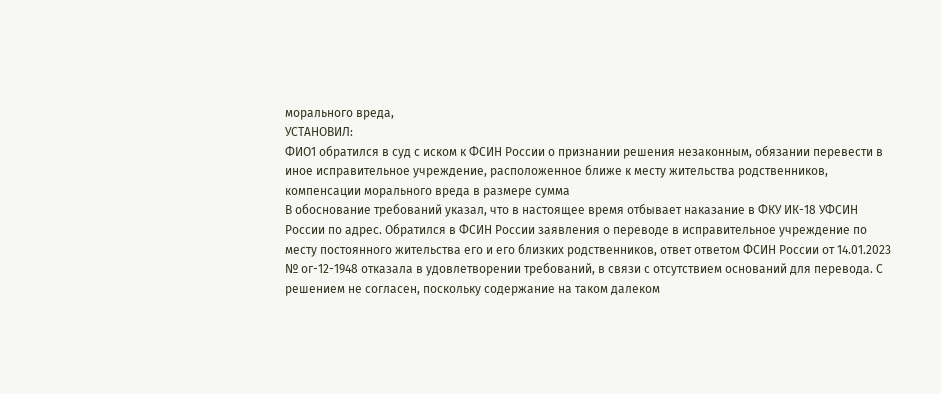морального вреда,
УСТАНОВИЛ:
ФИО1 обратился в суд с иском к ФСИН России о признании решения незаконным, обязании перевести в иное исправительное учреждение, расположенное ближе к месту жительства родственников, компенсации морального вреда в размере сумма
В обоснование требований указал, что в настоящее время отбывает наказание в ФКУ ИК-18 УФСИН России по адрес. Обратился в ФСИН России заявления о переводе в исправительное учреждение по месту постоянного жительства его и его близких родственников, ответ ответом ФСИН России от 14.01.2023 № ог-12-1948 отказала в удовлетворении требований, в связи с отсутствием оснований для перевода. С решением не согласен, поскольку содержание на таком далеком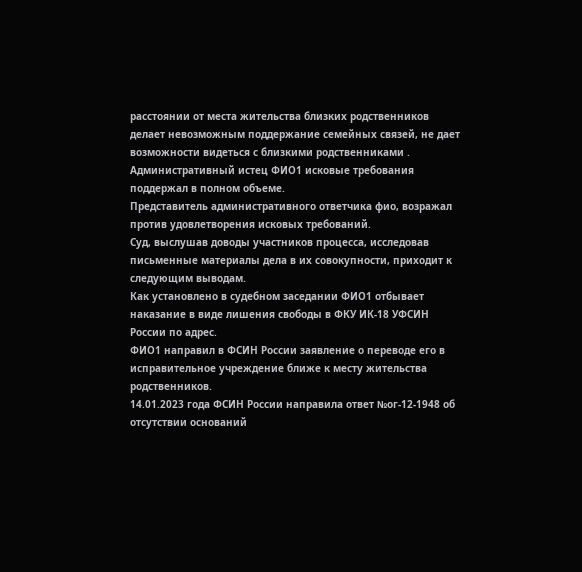расстоянии от места жительства близких родственников делает невозможным поддержание семейных связей, не дает возможности видеться с близкими родственниками .
Административный истец ФИО1 исковые требования поддержал в полном объеме.
Представитель административного ответчика фио, возражал против удовлетворения исковых требований.
Суд, выслушав доводы участников процесса, исследовав письменные материалы дела в их совокупности, приходит к следующим выводам.
Как установлено в судебном заседании ФИО1 отбывает наказание в виде лишения свободы в ФКУ ИК-18 УФСИН России по адрес.
ФИО1 направил в ФСИН России заявление о переводе его в исправительное учреждение ближе к месту жительства родственников.
14.01.2023 года ФСИН России направила ответ №ог-12-1948 об отсутствии оснований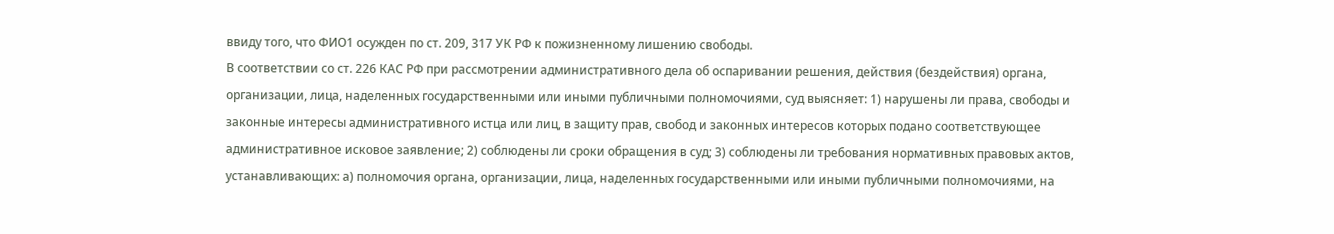ввиду того, что ФИО1 осужден по ст. 209, 317 УК РФ к пожизненному лишению свободы.
В соответствии со ст. 226 КАС РФ при рассмотрении административного дела об оспаривании решения, действия (бездействия) органа, организации, лица, наделенных государственными или иными публичными полномочиями, суд выясняет: 1) нарушены ли права, свободы и законные интересы административного истца или лиц, в защиту прав, свобод и законных интересов которых подано соответствующее административное исковое заявление; 2) соблюдены ли сроки обращения в суд; 3) соблюдены ли требования нормативных правовых актов, устанавливающих: а) полномочия органа, организации, лица, наделенных государственными или иными публичными полномочиями, на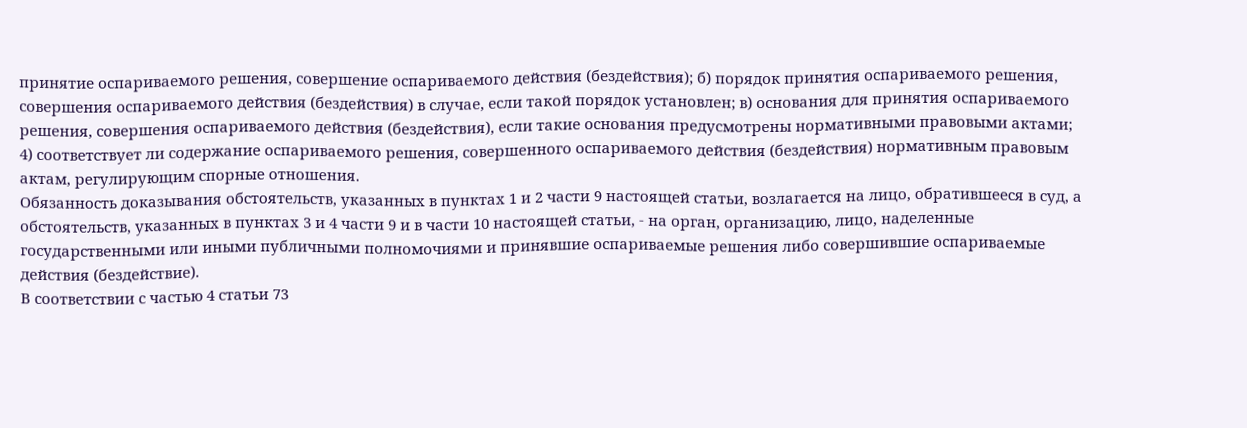принятие оспариваемого решения, совершение оспариваемого действия (бездействия); б) порядок принятия оспариваемого решения, совершения оспариваемого действия (бездействия) в случае, если такой порядок установлен; в) основания для принятия оспариваемого решения, совершения оспариваемого действия (бездействия), если такие основания предусмотрены нормативными правовыми актами; 4) соответствует ли содержание оспариваемого решения, совершенного оспариваемого действия (бездействия) нормативным правовым актам, регулирующим спорные отношения.
Обязанность доказывания обстоятельств, указанных в пунктах 1 и 2 части 9 настоящей статьи, возлагается на лицо, обратившееся в суд, а обстоятельств, указанных в пунктах 3 и 4 части 9 и в части 10 настоящей статьи, - на орган, организацию, лицо, наделенные государственными или иными публичными полномочиями и принявшие оспариваемые решения либо совершившие оспариваемые действия (бездействие).
В соответствии с частью 4 статьи 73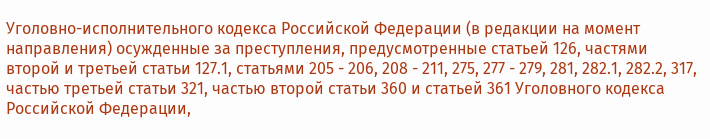Уголовно-исполнительного кодекса Российской Федерации (в редакции на момент направления) осужденные за преступления, предусмотренные статьей 126, частями второй и третьей статьи 127.1, статьями 205 - 206, 208 - 211, 275, 277 - 279, 281, 282.1, 282.2, 317, частью третьей статьи 321, частью второй статьи 360 и статьей 361 Уголовного кодекса Российской Федерации,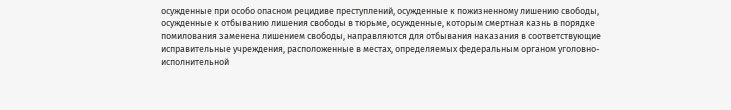осужденные при особо опасном рецидиве преступлений, осужденные к пожизненному лишению свободы, осужденные к отбыванию лишения свободы в тюрьме, осужденные, которым смертная казнь в порядке помилования заменена лишением свободы, направляются для отбывания наказания в соответствующие исправительные учреждения, расположенные в местах, определяемых федеральным органом уголовно-исполнительной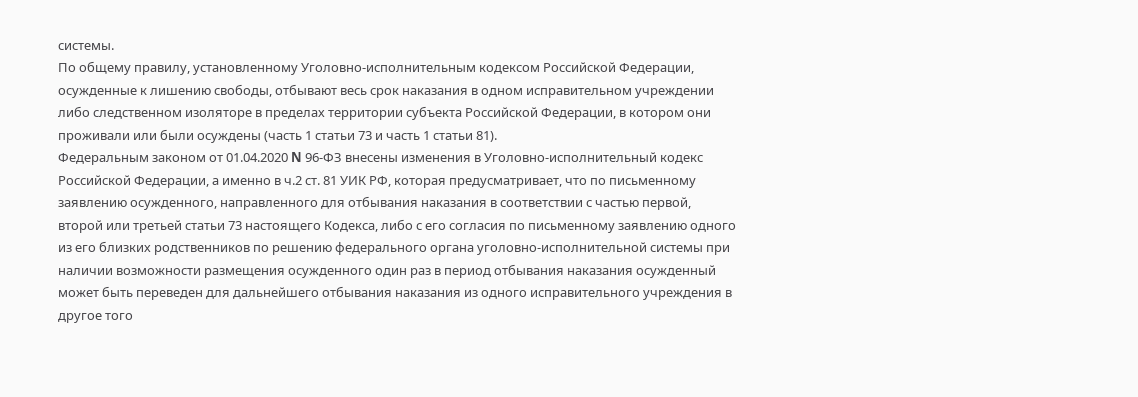системы.
По общему правилу, установленному Уголовно-исполнительным кодексом Российской Федерации, осужденные к лишению свободы, отбывают весь срок наказания в одном исправительном учреждении либо следственном изоляторе в пределах территории субъекта Российской Федерации, в котором они проживали или были осуждены (часть 1 статьи 73 и часть 1 статьи 81).
Федеральным законом от 01.04.2020 N 96-ФЗ внесены изменения в Уголовно-исполнительный кодекс Российской Федерации, а именно в ч.2 ст. 81 УИК РФ, которая предусматривает, что по письменному заявлению осужденного, направленного для отбывания наказания в соответствии с частью первой, второй или третьей статьи 73 настоящего Кодекса, либо с его согласия по письменному заявлению одного из его близких родственников по решению федерального органа уголовно-исполнительной системы при наличии возможности размещения осужденного один раз в период отбывания наказания осужденный может быть переведен для дальнейшего отбывания наказания из одного исправительного учреждения в другое того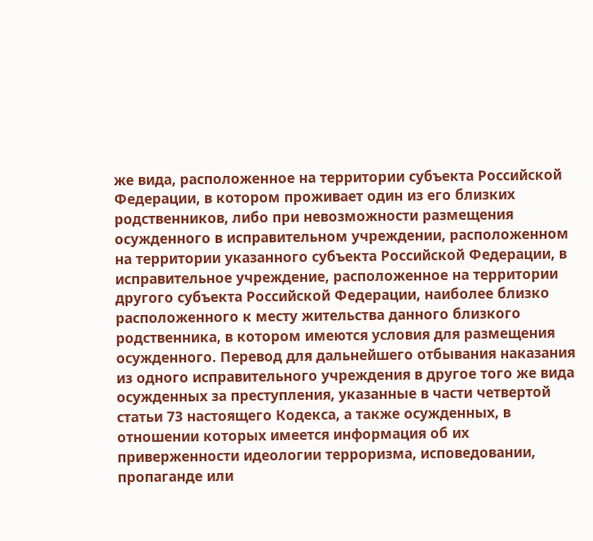же вида, расположенное на территории субъекта Российской Федерации, в котором проживает один из его близких родственников, либо при невозможности размещения осужденного в исправительном учреждении, расположенном на территории указанного субъекта Российской Федерации, в исправительное учреждение, расположенное на территории другого субъекта Российской Федерации, наиболее близко расположенного к месту жительства данного близкого родственника, в котором имеются условия для размещения осужденного. Перевод для дальнейшего отбывания наказания из одного исправительного учреждения в другое того же вида осужденных за преступления, указанные в части четвертой статьи 73 настоящего Кодекса, а также осужденных, в отношении которых имеется информация об их приверженности идеологии терроризма, исповедовании, пропаганде или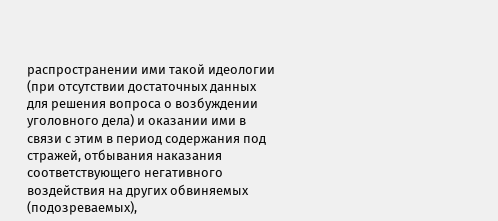распространении ими такой идеологии (при отсутствии достаточных данных для решения вопроса о возбуждении уголовного дела) и оказании ими в связи с этим в период содержания под стражей, отбывания наказания соответствующего негативного воздействия на других обвиняемых (подозреваемых),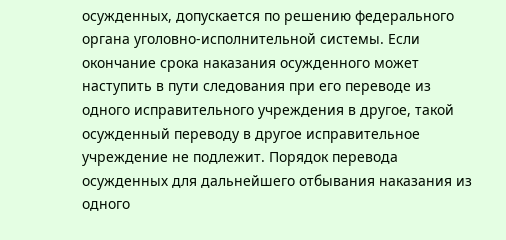осужденных, допускается по решению федерального органа уголовно-исполнительной системы. Если окончание срока наказания осужденного может наступить в пути следования при его переводе из одного исправительного учреждения в другое, такой осужденный переводу в другое исправительное учреждение не подлежит. Порядок перевода осужденных для дальнейшего отбывания наказания из одного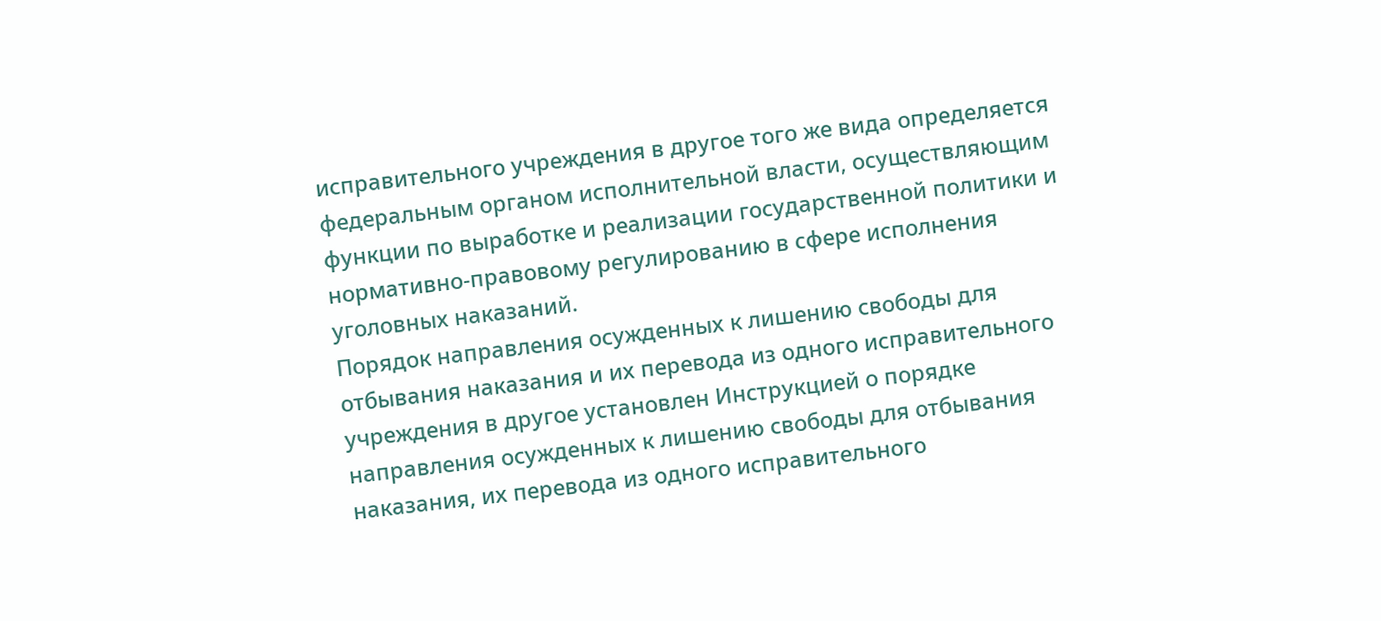исправительного учреждения в другое того же вида определяется федеральным органом исполнительной власти, осуществляющим функции по выработке и реализации государственной политики и нормативно-правовому регулированию в сфере исполнения уголовных наказаний.
Порядок направления осужденных к лишению свободы для отбывания наказания и их перевода из одного исправительного учреждения в другое установлен Инструкцией о порядке направления осужденных к лишению свободы для отбывания наказания, их перевода из одного исправительного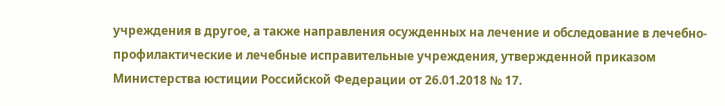учреждения в другое, а также направления осужденных на лечение и обследование в лечебно-профилактические и лечебные исправительные учреждения, утвержденной приказом Министерства юстиции Российской Федерации от 26.01.2018 № 17.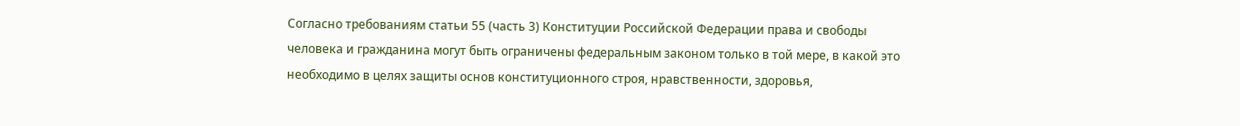Согласно требованиям статьи 55 (часть 3) Конституции Российской Федерации права и свободы человека и гражданина могут быть ограничены федеральным законом только в той мере, в какой это необходимо в целях защиты основ конституционного строя, нравственности, здоровья,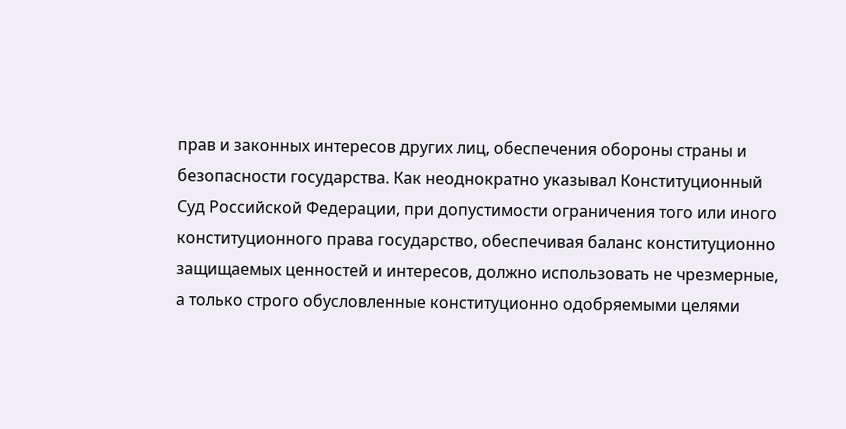прав и законных интересов других лиц, обеспечения обороны страны и безопасности государства. Как неоднократно указывал Конституционный Суд Российской Федерации, при допустимости ограничения того или иного конституционного права государство, обеспечивая баланс конституционно защищаемых ценностей и интересов, должно использовать не чрезмерные, а только строго обусловленные конституционно одобряемыми целями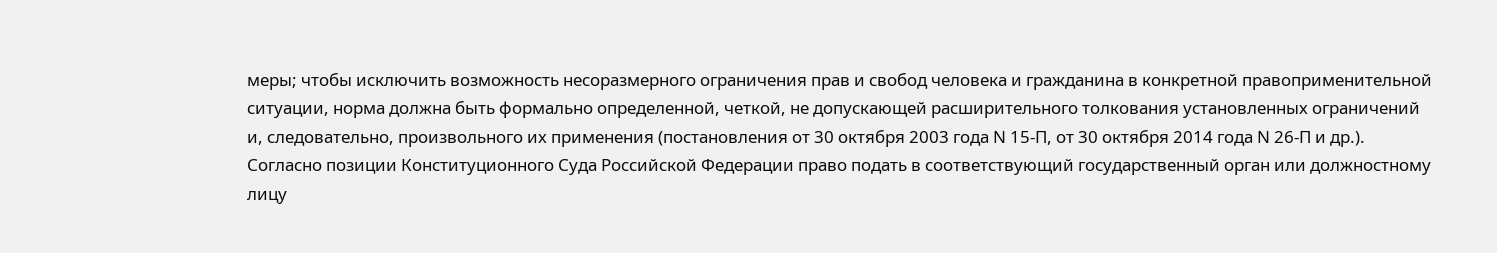меры; чтобы исключить возможность несоразмерного ограничения прав и свобод человека и гражданина в конкретной правоприменительной ситуации, норма должна быть формально определенной, четкой, не допускающей расширительного толкования установленных ограничений и, следовательно, произвольного их применения (постановления от 30 октября 2003 года N 15-П, от 30 октября 2014 года N 26-П и др.).
Согласно позиции Конституционного Суда Российской Федерации право подать в соответствующий государственный орган или должностному лицу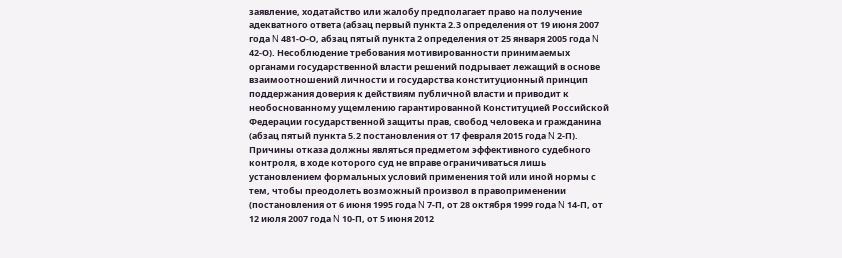заявление, ходатайство или жалобу предполагает право на получение адекватного ответа (абзац первый пункта 2.3 определения от 19 июня 2007 года N 481-О-О, абзац пятый пункта 2 определения от 25 января 2005 года N 42-О). Несоблюдение требования мотивированности принимаемых органами государственной власти решений подрывает лежащий в основе взаимоотношений личности и государства конституционный принцип поддержания доверия к действиям публичной власти и приводит к необоснованному ущемлению гарантированной Конституцией Российской Федерации государственной защиты прав, свобод человека и гражданина (абзац пятый пункта 5.2 постановления от 17 февраля 2015 года N 2-П).
Причины отказа должны являться предметом эффективного судебного контроля, в ходе которого суд не вправе ограничиваться лишь установлением формальных условий применения той или иной нормы с тем, чтобы преодолеть возможный произвол в правоприменении (постановления от 6 июня 1995 года N 7-П, от 28 октября 1999 года N 14-П, от 12 июля 2007 года N 10-П, от 5 июня 2012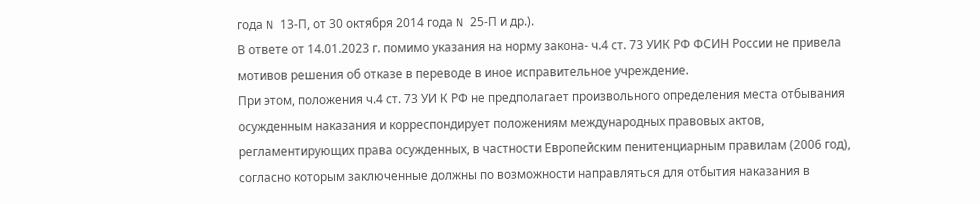года N 13-П, от 30 октября 2014 года N 25-П и др.).
В ответе от 14.01.2023 г. помимо указания на норму закона- ч.4 ст. 73 УИК РФ ФСИН России не привела мотивов решения об отказе в переводе в иное исправительное учреждение.
При этом, положения ч.4 ст. 73 УИ К РФ не предполагает произвольного определения места отбывания осужденным наказания и корреспондирует положениям международных правовых актов, регламентирующих права осужденных, в частности Европейским пенитенциарным правилам (2006 год), согласно которым заключенные должны по возможности направляться для отбытия наказания в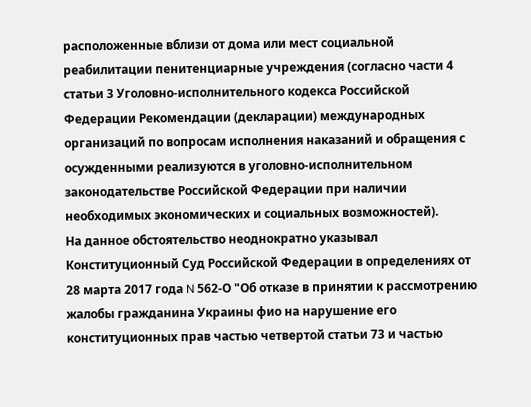расположенные вблизи от дома или мест социальной реабилитации пенитенциарные учреждения (согласно части 4 статьи 3 Уголовно-исполнительного кодекса Российской Федерации Рекомендации (декларации) международных организаций по вопросам исполнения наказаний и обращения с осужденными реализуются в уголовно-исполнительном законодательстве Российской Федерации при наличии необходимых экономических и социальных возможностей).
На данное обстоятельство неоднократно указывал Конституционный Суд Российской Федерации в определениях от 28 марта 2017 года N 562-О "Об отказе в принятии к рассмотрению жалобы гражданина Украины фио на нарушение его конституционных прав частью четвертой статьи 73 и частью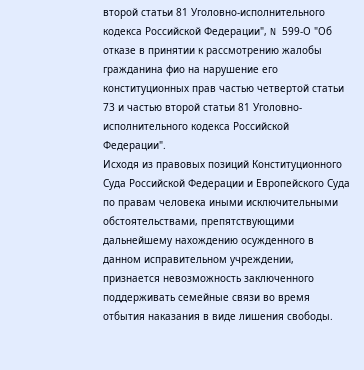второй статьи 81 Уголовно-исполнительного кодекса Российской Федерации", N 599-О "Об отказе в принятии к рассмотрению жалобы гражданина фио на нарушение его конституционных прав частью четвертой статьи 73 и частью второй статьи 81 Уголовно-исполнительного кодекса Российской Федерации".
Исходя из правовых позиций Конституционного Суда Российской Федерации и Европейского Суда по правам человека иными исключительными обстоятельствами, препятствующими дальнейшему нахождению осужденного в данном исправительном учреждении, признается невозможность заключенного поддерживать семейные связи во время отбытия наказания в виде лишения свободы.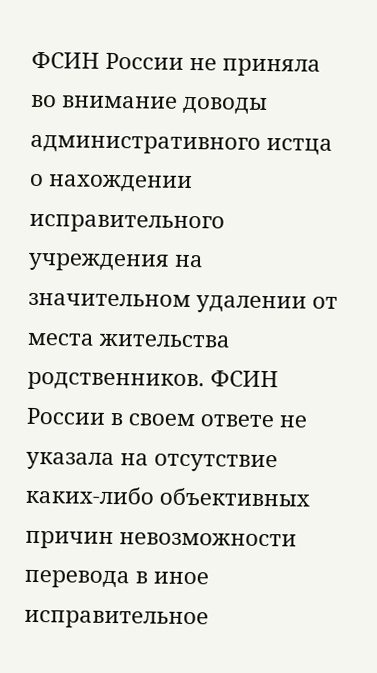ФСИН России не приняла во внимание доводы административного истца о нахождении исправительного учреждения на значительном удалении от места жительства родственников. ФСИН России в своем ответе не указала на отсутствие каких-либо объективных причин невозможности перевода в иное исправительное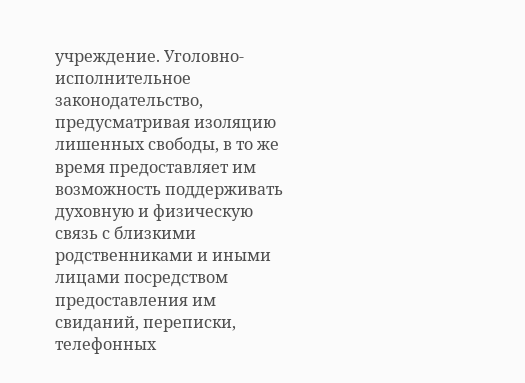учреждение. Уголовно-исполнительное законодательство, предусматривая изоляцию лишенных свободы, в то же время предоставляет им возможность поддерживать духовную и физическую связь с близкими родственниками и иными лицами посредством предоставления им свиданий, переписки, телефонных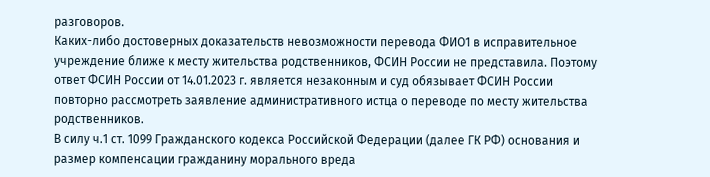разговоров.
Каких-либо достоверных доказательств невозможности перевода ФИО1 в исправительное учреждение ближе к месту жительства родственников, ФСИН России не представила. Поэтому ответ ФСИН России от 14.01.2023 г. является незаконным и суд обязывает ФСИН России повторно рассмотреть заявление административного истца о переводе по месту жительства родственников.
В силу ч.1 ст. 1099 Гражданского кодекса Российской Федерации (далее ГК РФ) основания и размер компенсации гражданину морального вреда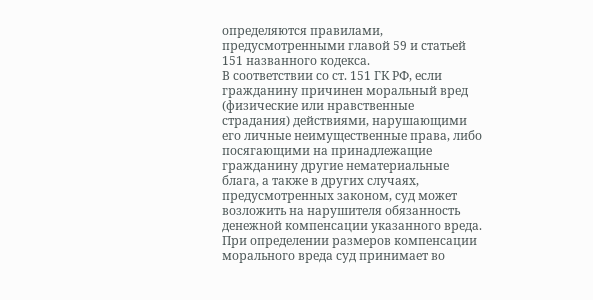определяются правилами, предусмотренными главой 59 и статьей 151 названного кодекса.
В соответствии со ст. 151 ГК РФ, если гражданину причинен моральный вред (физические или нравственные страдания) действиями, нарушающими его личные неимущественные права, либо посягающими на принадлежащие гражданину другие нематериальные блага, а также в других случаях, предусмотренных законом, суд может возложить на нарушителя обязанность денежной компенсации указанного вреда. При определении размеров компенсации морального вреда суд принимает во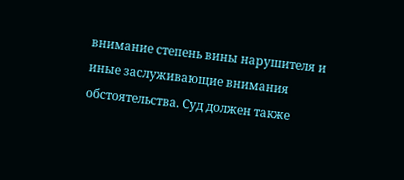внимание степень вины нарушителя и иные заслуживающие внимания обстоятельства. Суд должен также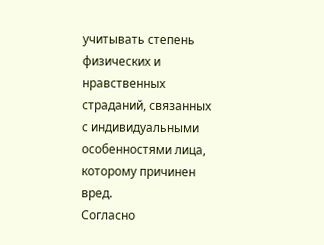учитывать степень физических и нравственных страданий, связанных с индивидуальными особенностями лица, которому причинен вред.
Согласно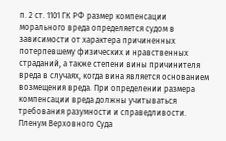п. 2 ст. 1101 ГК РФ размер компенсации морального вреда определяется судом в зависимости от характера причиненных потерпевшему физических и нравственных страданий, а также степени вины причинителя вреда в случаях, когда вина является основанием возмещения вреда. При определении размера компенсации вреда должны учитываться требования разумности и справедливости.
Пленум Верховного Суда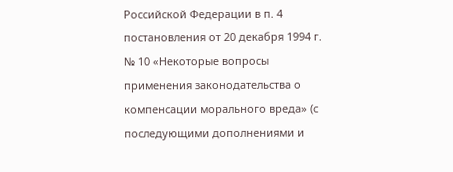Российской Федерации в п. 4 постановления от 20 декабря 1994 г. № 10 «Некоторые вопросы применения законодательства о компенсации морального вреда» (с последующими дополнениями и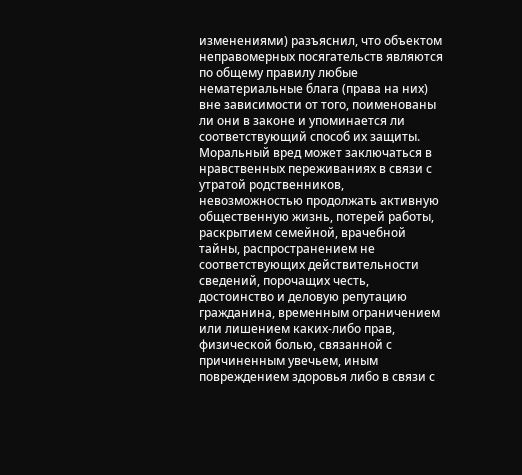изменениями) разъяснил, что объектом неправомерных посягательств являются по общему правилу любые нематериальные блага (права на них) вне зависимости от того, поименованы ли они в законе и упоминается ли соответствующий способ их защиты.
Моральный вред может заключаться в нравственных переживаниях в связи с утратой родственников, невозможностью продолжать активную общественную жизнь, потерей работы, раскрытием семейной, врачебной тайны, распространением не соответствующих действительности сведений, порочащих честь, достоинство и деловую репутацию гражданина, временным ограничением или лишением каких-либо прав, физической болью, связанной с причиненным увечьем, иным повреждением здоровья либо в связи с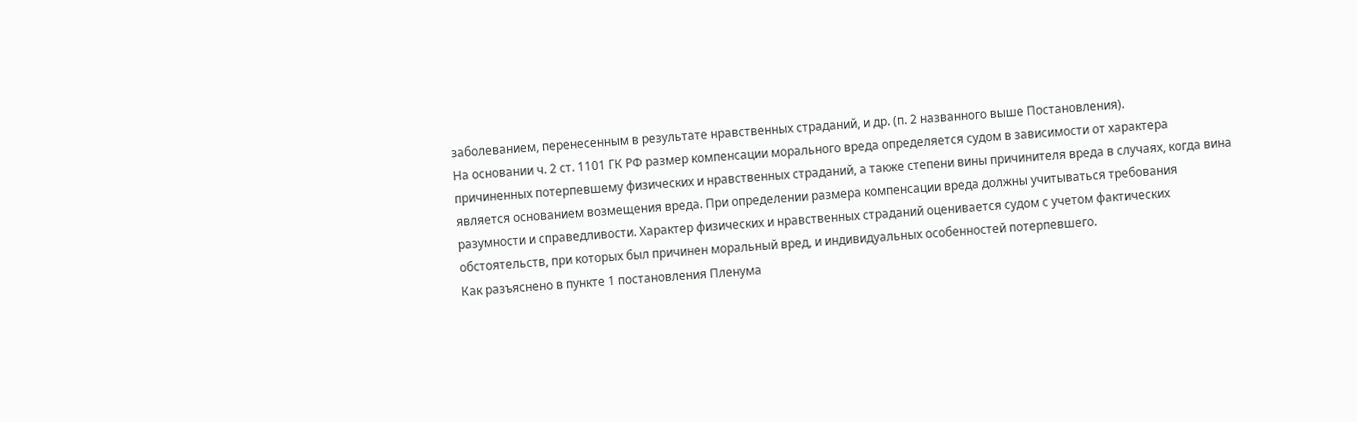заболеванием, перенесенным в результате нравственных страданий, и др. (п. 2 названного выше Постановления).
На основании ч. 2 ст. 1101 ГК РФ размер компенсации морального вреда определяется судом в зависимости от характера причиненных потерпевшему физических и нравственных страданий, а также степени вины причинителя вреда в случаях, когда вина является основанием возмещения вреда. При определении размера компенсации вреда должны учитываться требования разумности и справедливости. Характер физических и нравственных страданий оценивается судом с учетом фактических обстоятельств, при которых был причинен моральный вред, и индивидуальных особенностей потерпевшего.
Как разъяснено в пункте 1 постановления Пленума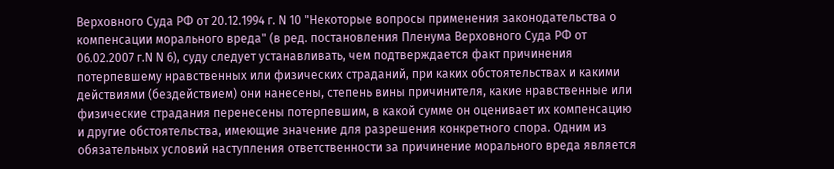Верховного Суда РФ от 20.12.1994 г. N 10 "Некоторые вопросы применения законодательства о компенсации морального вреда" (в ред. постановления Пленума Верховного Суда РФ от 06.02.2007 г.N N 6), суду следует устанавливать, чем подтверждается факт причинения потерпевшему нравственных или физических страданий, при каких обстоятельствах и какими действиями (бездействием) они нанесены, степень вины причинителя, какие нравственные или физические страдания перенесены потерпевшим, в какой сумме он оценивает их компенсацию и другие обстоятельства, имеющие значение для разрешения конкретного спора. Одним из обязательных условий наступления ответственности за причинение морального вреда является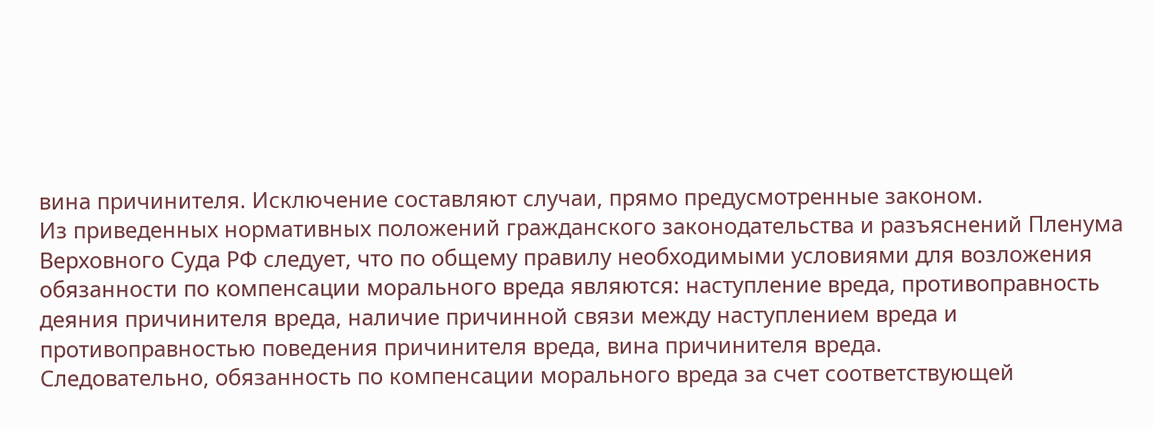вина причинителя. Исключение составляют случаи, прямо предусмотренные законом.
Из приведенных нормативных положений гражданского законодательства и разъяснений Пленума Верховного Суда РФ следует, что по общему правилу необходимыми условиями для возложения обязанности по компенсации морального вреда являются: наступление вреда, противоправность деяния причинителя вреда, наличие причинной связи между наступлением вреда и противоправностью поведения причинителя вреда, вина причинителя вреда.
Следовательно, обязанность по компенсации морального вреда за счет соответствующей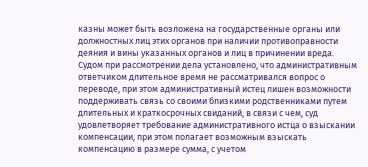казны может быть возложена на государственные органы или должностных лиц этих органов при наличии противоправности деяния и вины указанных органов и лиц в причинении вреда.
Судом при рассмотрении дела установлено, что административным ответчиком длительное время не рассматривался вопрос о переводе, при этом административный истец лишен возможности поддерживать связь со своими близкими родственниками путем длительных и краткосрочных свиданий, в связи с чем, суд удовлетворяет требование административного истца о взыскании компенсации, при этом полагает возможным взыскать компенсацию в размере сумма, с учетом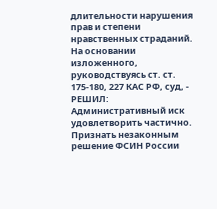длительности нарушения прав и степени нравственных страданий.
На основании изложенного, руководствуясь ст. ст. 175-180, 227 КАС РФ, суд, -
РЕШИЛ:
Административный иск удовлетворить частично.
Признать незаконным решение ФСИН России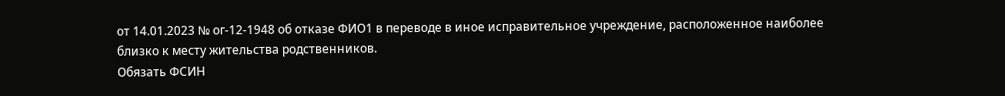от 14.01.2023 № ог-12-1948 об отказе ФИО1 в переводе в иное исправительное учреждение, расположенное наиболее близко к месту жительства родственников.
Обязать ФСИН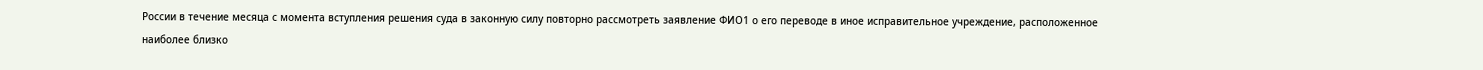России в течение месяца с момента вступления решения суда в законную силу повторно рассмотреть заявление ФИО1 о его переводе в иное исправительное учреждение, расположенное наиболее близко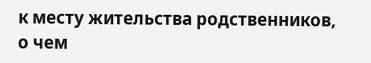к месту жительства родственников, о чем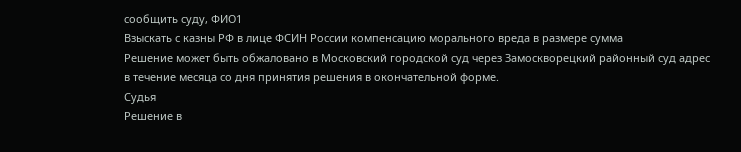сообщить суду, ФИО1
Взыскать с казны РФ в лице ФСИН России компенсацию морального вреда в размере сумма
Решение может быть обжаловано в Московский городской суд через Замоскворецкий районный суд адрес в течение месяца со дня принятия решения в окончательной форме.
Судья
Решение в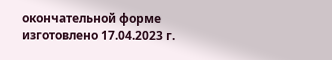окончательной форме изготовлено 17.04.2023 г.